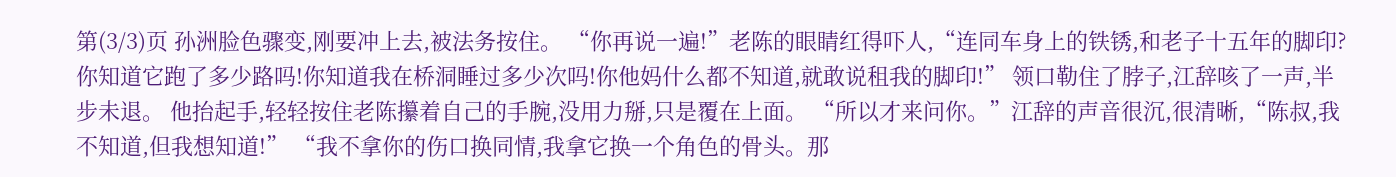第(3/3)页 孙洲脸色骤变,刚要冲上去,被法务按住。 “你再说一遍!”老陈的眼睛红得吓人,“连同车身上的铁锈,和老子十五年的脚印?你知道它跑了多少路吗!你知道我在桥洞睡过多少次吗!你他妈什么都不知道,就敢说租我的脚印!” 领口勒住了脖子,江辞咳了一声,半步未退。 他抬起手,轻轻按住老陈攥着自己的手腕,没用力掰,只是覆在上面。 “所以才来问你。”江辞的声音很沉,很清晰,“陈叔,我不知道,但我想知道!” “我不拿你的伤口换同情,我拿它换一个角色的骨头。那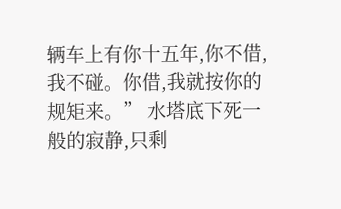辆车上有你十五年,你不借,我不碰。你借,我就按你的规矩来。” 水塔底下死一般的寂静,只剩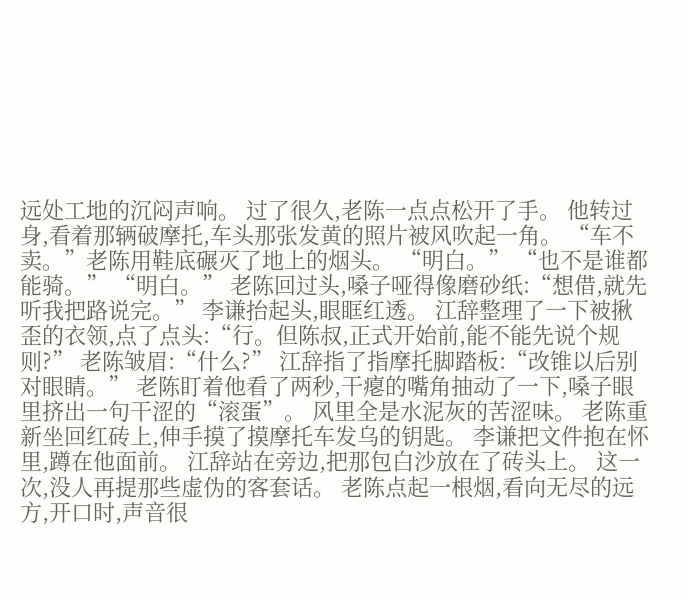远处工地的沉闷声响。 过了很久,老陈一点点松开了手。 他转过身,看着那辆破摩托,车头那张发黄的照片被风吹起一角。 “车不卖。”老陈用鞋底碾灭了地上的烟头。 “明白。” “也不是谁都能骑。” “明白。” 老陈回过头,嗓子哑得像磨砂纸:“想借,就先听我把路说完。” 李谦抬起头,眼眶红透。 江辞整理了一下被揪歪的衣领,点了点头:“行。但陈叔,正式开始前,能不能先说个规则?” 老陈皱眉:“什么?” 江辞指了指摩托脚踏板:“改锥以后别对眼睛。” 老陈盯着他看了两秒,干瘪的嘴角抽动了一下,嗓子眼里挤出一句干涩的“滚蛋”。 风里全是水泥灰的苦涩味。 老陈重新坐回红砖上,伸手摸了摸摩托车发乌的钥匙。 李谦把文件抱在怀里,蹲在他面前。 江辞站在旁边,把那包白沙放在了砖头上。 这一次,没人再提那些虚伪的客套话。 老陈点起一根烟,看向无尽的远方,开口时,声音很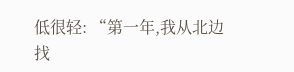低很轻: “第一年,我从北边找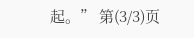起。” 第(3/3)页